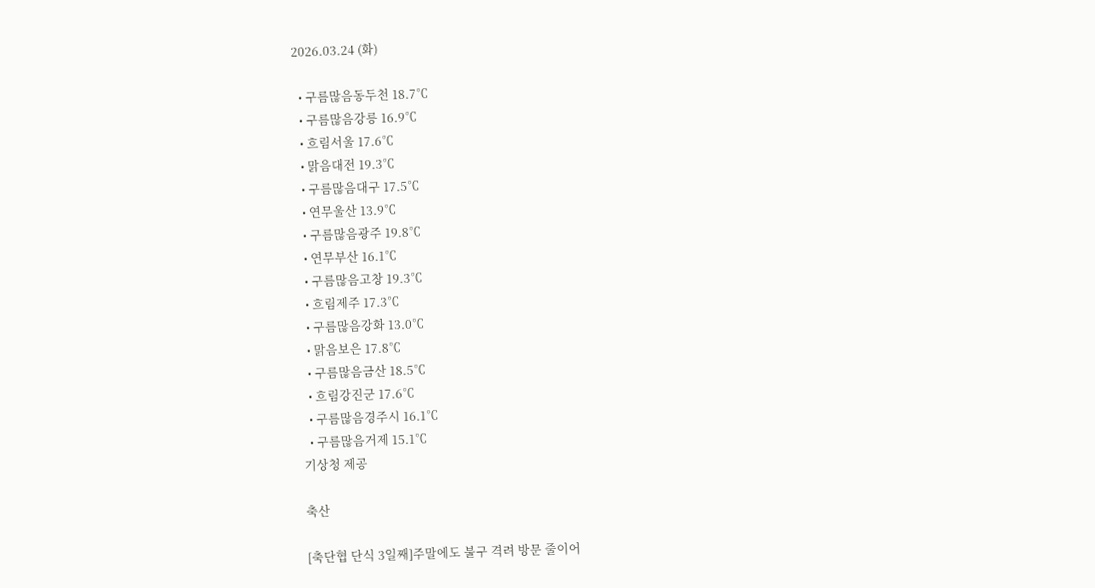2026.03.24 (화)

  • 구름많음동두천 18.7℃
  • 구름많음강릉 16.9℃
  • 흐림서울 17.6℃
  • 맑음대전 19.3℃
  • 구름많음대구 17.5℃
  • 연무울산 13.9℃
  • 구름많음광주 19.8℃
  • 연무부산 16.1℃
  • 구름많음고창 19.3℃
  • 흐림제주 17.3℃
  • 구름많음강화 13.0℃
  • 맑음보은 17.8℃
  • 구름많음금산 18.5℃
  • 흐림강진군 17.6℃
  • 구름많음경주시 16.1℃
  • 구름많음거제 15.1℃
기상청 제공

축산

[축단협 단식 3일째]주말에도 불구 격려 방문 줄이어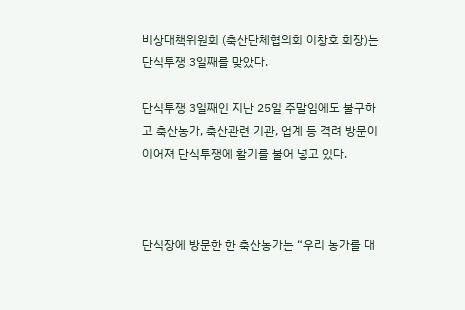비상대책위원회 (축산단체협의회 이창호 회장)는 단식투쟁 3일째를 맞았다.

단식투쟁 3일째인 지난 25일 주말임에도 불구하고 축산농가, 축산관련 기관, 업계 등 격려 방문이 이어져 단식투쟁에 활기를 불어 넣고 있다.



단식장에 방문한 한 축산농가는 “우리 농가를 대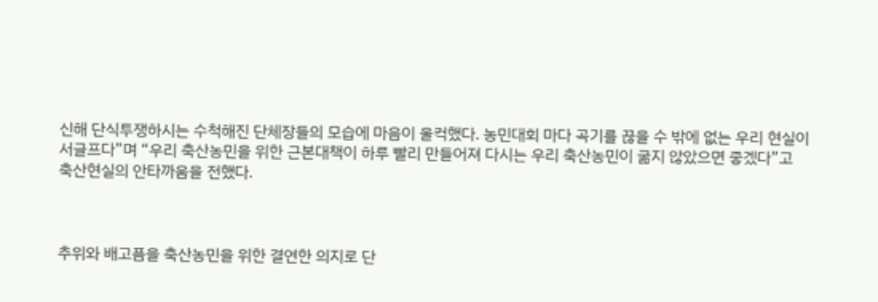신해 단식투쟁하시는 수척해진 단체장들의 모습에 마음이 울컥했다. 농민대회 마다 곡기를 끊을 수 밖에 없는 우리 현실이 서글프다”며 “우리 축산농민을 위한 근본대책이 하루 빨리 만들어져 다시는 우리 축산농민이 굶지 않았으면 좋겠다”고 축산현실의 안타까움을 전했다.



추위와 배고픔을 축산농민을 위한 결연한 의지로 단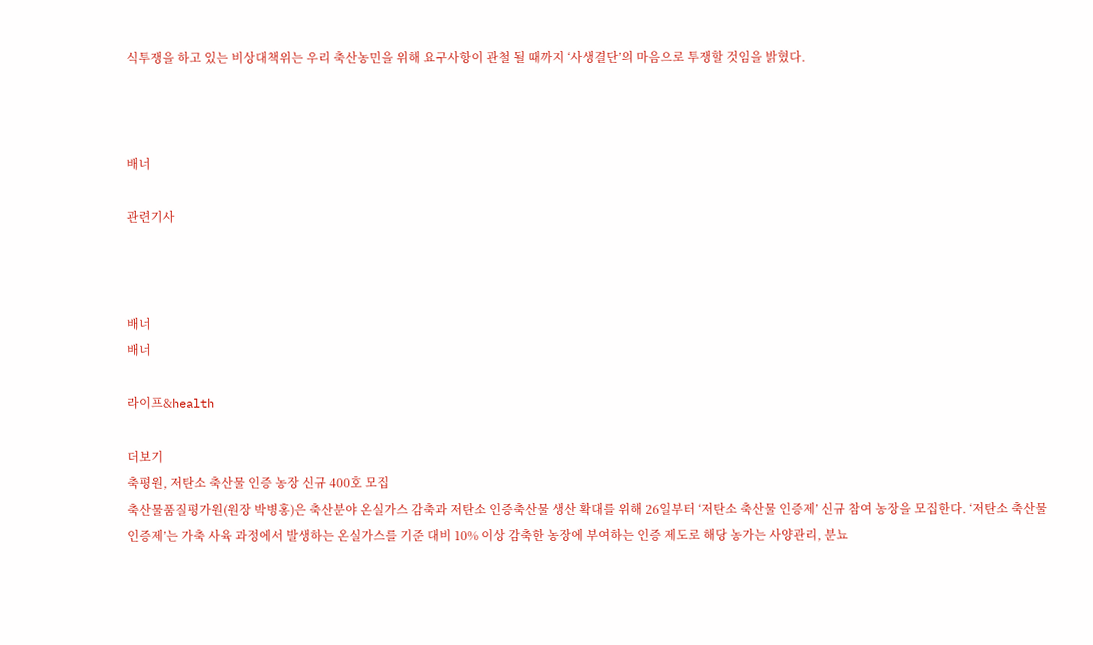식투쟁을 하고 있는 비상대책위는 우리 축산농민을 위해 요구사항이 관철 될 때까지 ‘사생결단’의 마음으로 투쟁할 것임을 밝혔다.



배너

관련기사



배너
배너

라이프&health

더보기
축평원, 저탄소 축산물 인증 농장 신규 400호 모집
축산물품질평가원(원장 박병홍)은 축산분야 온실가스 감축과 저탄소 인증축산물 생산 확대를 위해 26일부터 ‘저탄소 축산물 인증제’ 신규 참여 농장을 모집한다. ‘저탄소 축산물 인증제’는 가축 사육 과정에서 발생하는 온실가스를 기준 대비 10% 이상 감축한 농장에 부여하는 인증 제도로 해당 농가는 사양관리, 분뇨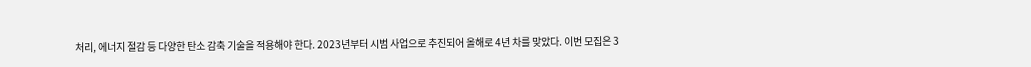처리, 에너지 절감 등 다양한 탄소 감축 기술을 적용해야 한다. 2023년부터 시범 사업으로 추진되어 올해로 4년 차를 맞았다. 이번 모집은 3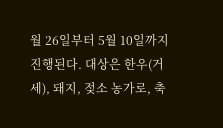월 26일부터 5월 10일까지 진행된다. 대상은 한우(거세), 돼지, 젖소 농가로, 축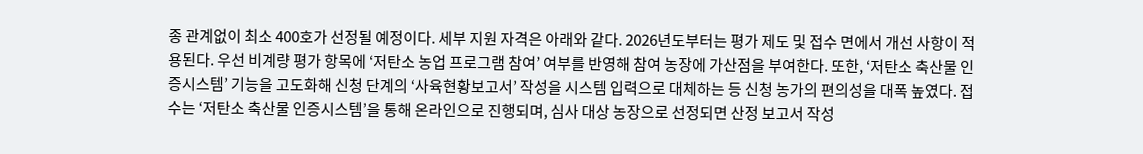종 관계없이 최소 400호가 선정될 예정이다. 세부 지원 자격은 아래와 같다. 2026년도부터는 평가 제도 및 접수 면에서 개선 사항이 적용된다. 우선 비계량 평가 항목에 ‘저탄소 농업 프로그램 참여’ 여부를 반영해 참여 농장에 가산점을 부여한다. 또한, ‘저탄소 축산물 인증시스템’ 기능을 고도화해 신청 단계의 ‘사육현황보고서’ 작성을 시스템 입력으로 대체하는 등 신청 농가의 편의성을 대폭 높였다. 접수는 ‘저탄소 축산물 인증시스템’을 통해 온라인으로 진행되며, 심사 대상 농장으로 선정되면 산정 보고서 작성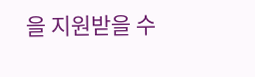을 지원받을 수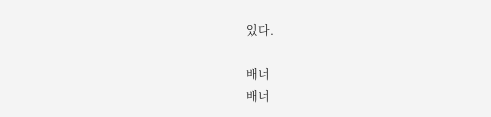있다.

배너
배너